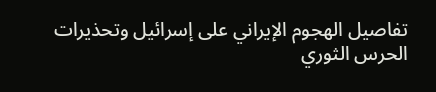تفاصيل الهجوم الإيراني على إسرائيل وتحذيرات الحرس الثوري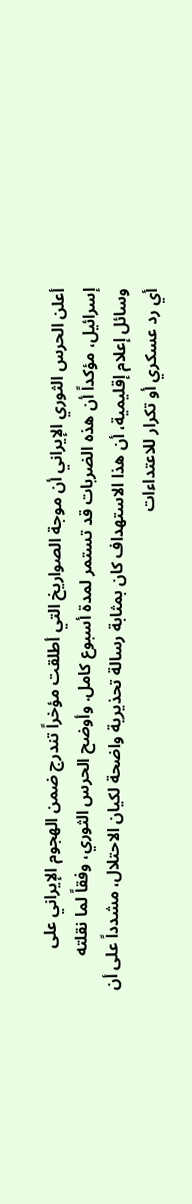أعلن الحرس الثوري الإيراني أن موجة الصواريخ التي أطلقت مؤخراً تندرج ضمن الهجوم الإيراني على إسرائيل، مؤكداً أن هذه الضربات قد تستمر لمدة أسبوع كامل. وأوضح الحرس الثوري، وفقاً لما نقلته وسائل إعلام إقليمية، أن هذا الاستهداف كان بمثابة رسالة تحذيرية واضحة لكيان الاحتلال، مشدداً على أن أي رد عسكري أو تكرار للاعتداءات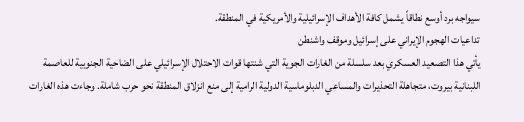سيواجه برد أوسع نطاقاً يشمل كافة الأهداف الإسرائيلية والأمريكية في المنطقة.
تداعيات الهجوم الإيراني على إسرائيل وموقف واشنطن
يأتي هذا التصعيد العسكري بعد سلسلة من الغارات الجوية التي شنتها قوات الاحتلال الإسرائيلي على الضاحية الجنوبية للعاصمة اللبنانية بيروت، متجاهلة التحذيرات والمساعي الدبلوماسية الدولية الرامية إلى منع انزلاق المنطقة نحو حرب شاملة. وجاءت هذه الغارات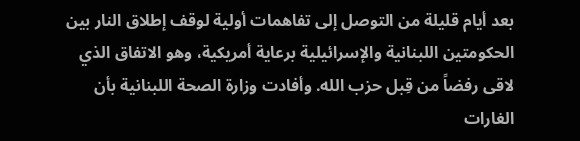بعد أيام قليلة من التوصل إلى تفاهمات أولية لوقف إطلاق النار بين الحكومتين اللبنانية والإسرائيلية برعاية أمريكية، وهو الاتفاق الذي لاقى رفضاً من قِبل حزب الله. وأفادت وزارة الصحة اللبنانية بأن الغارات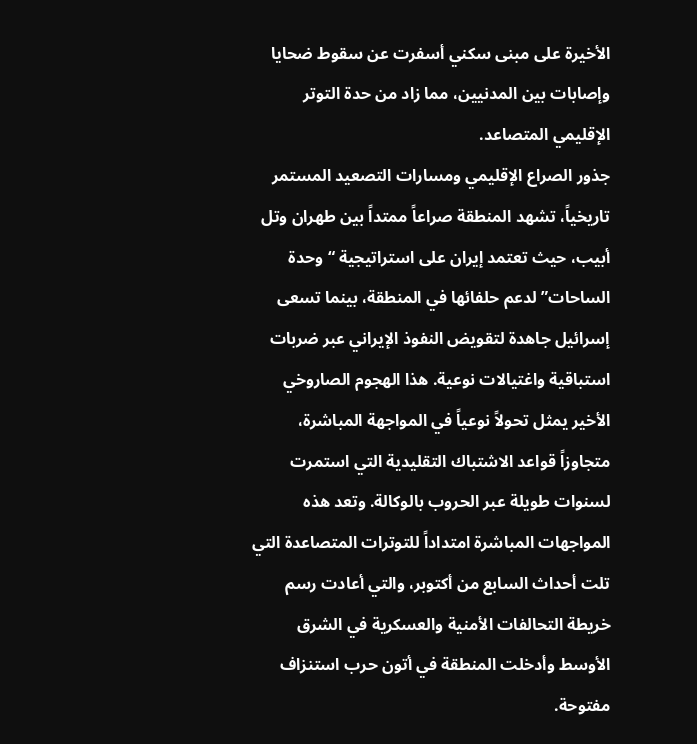الأخيرة على مبنى سكني أسفرت عن سقوط ضحايا وإصابات بين المدنيين، مما زاد من حدة التوتر الإقليمي المتصاعد.
جذور الصراع الإقليمي ومسارات التصعيد المستمر
تاريخياً، تشهد المنطقة صراعاً ممتداً بين طهران وتل أبيب، حيث تعتمد إيران على استراتيجية “وحدة الساحات” لدعم حلفائها في المنطقة، بينما تسعى إسرائيل جاهدة لتقويض النفوذ الإيراني عبر ضربات استباقية واغتيالات نوعية. هذا الهجوم الصاروخي الأخير يمثل تحولاً نوعياً في المواجهة المباشرة، متجاوزاً قواعد الاشتباك التقليدية التي استمرت لسنوات طويلة عبر الحروب بالوكالة. وتعد هذه المواجهات المباشرة امتداداً للتوترات المتصاعدة التي تلت أحداث السابع من أكتوبر، والتي أعادت رسم خريطة التحالفات الأمنية والعسكرية في الشرق الأوسط وأدخلت المنطقة في أتون حرب استنزاف مفتوحة.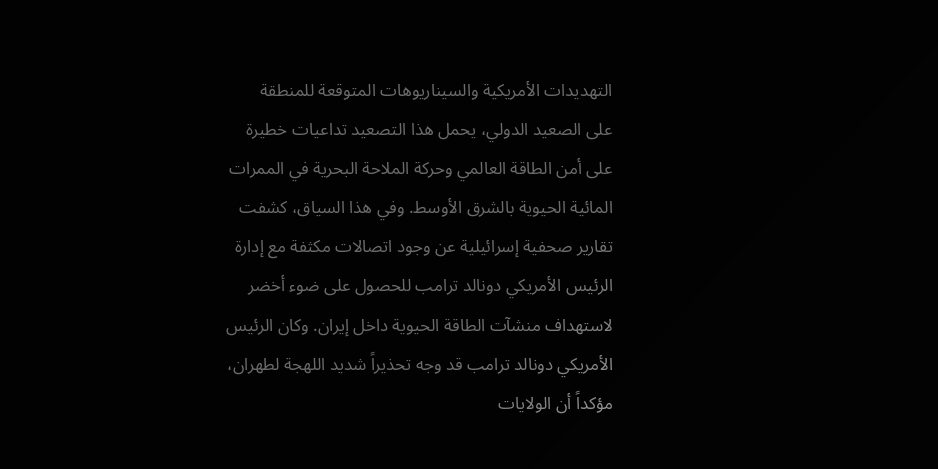التهديدات الأمريكية والسيناريوهات المتوقعة للمنطقة
على الصعيد الدولي، يحمل هذا التصعيد تداعيات خطيرة على أمن الطاقة العالمي وحركة الملاحة البحرية في الممرات المائية الحيوية بالشرق الأوسط. وفي هذا السياق، كشفت تقارير صحفية إسرائيلية عن وجود اتصالات مكثفة مع إدارة الرئيس الأمريكي دونالد ترامب للحصول على ضوء أخضر لاستهداف منشآت الطاقة الحيوية داخل إيران. وكان الرئيس الأمريكي دونالد ترامب قد وجه تحذيراً شديد اللهجة لطهران، مؤكداً أن الولايات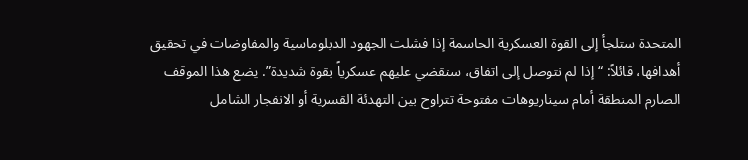المتحدة ستلجأ إلى القوة العسكرية الحاسمة إذا فشلت الجهود الدبلوماسية والمفاوضات في تحقيق أهدافها، قائلاً: “إذا لم نتوصل إلى اتفاق، سنقضي عليهم عسكرياً بقوة شديدة”. يضع هذا الموقف الصارم المنطقة أمام سيناريوهات مفتوحة تتراوح بين التهدئة القسرية أو الانفجار الشامل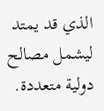الذي قد يمتد ليشمل مصالح دولية متعددة.